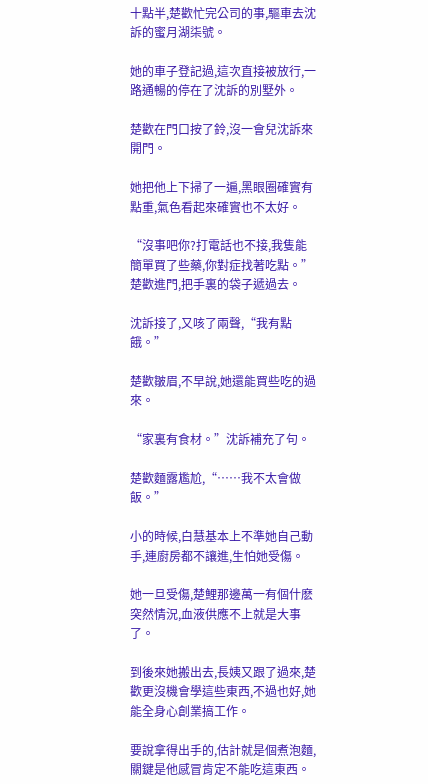十點半,楚歡忙完公司的事,驅車去沈訴的蜜月湖柒號。

她的車子登記過,這次直接被放行,一路通暢的停在了沈訴的別墅外。

楚歡在門口按了鈴,沒一會兒沈訴來開門。

她把他上下掃了一遍,黑眼圈確實有點重,氣色看起來確實也不太好。

“沒事吧你?打電話也不接,我隻能簡單買了些藥,你對症找著吃點。”楚歡進門,把手裏的袋子遞過去。

沈訴接了,又咳了兩聲,“我有點餓。”

楚歡皺眉,不早說,她還能買些吃的過來。

“家裏有食材。”沈訴補充了句。

楚歡麵露尷尬,“……我不太會做飯。”

小的時候,白慧基本上不準她自己動手,連廚房都不讓進,生怕她受傷。

她一旦受傷,楚鯉那邊萬一有個什麽突然情況,血液供應不上就是大事了。

到後來她搬出去,長姨又跟了過來,楚歡更沒機會學這些東西,不過也好,她能全身心創業搞工作。

要說拿得出手的,估計就是個煮泡麵,關鍵是他感冒肯定不能吃這東西。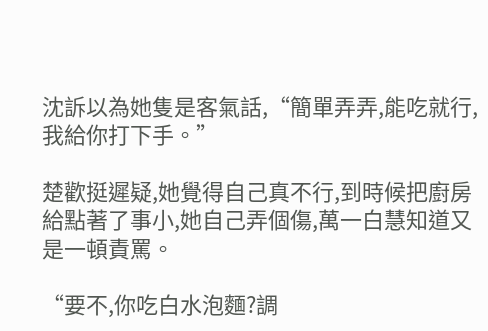沈訴以為她隻是客氣話,“簡單弄弄,能吃就行,我給你打下手。”

楚歡挺遲疑,她覺得自己真不行,到時候把廚房給點著了事小,她自己弄個傷,萬一白慧知道又是一頓責罵。

“要不,你吃白水泡麵?調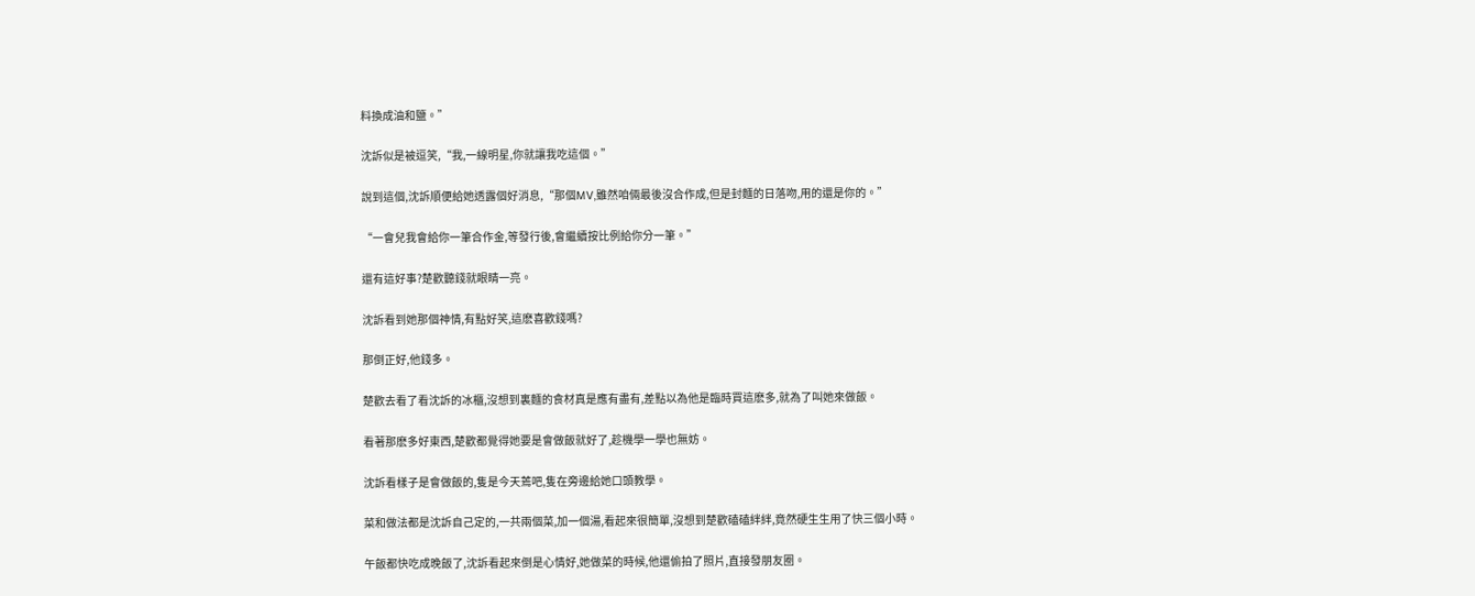料換成油和鹽。”

沈訴似是被逗笑,“我,一線明星,你就讓我吃這個。”

說到這個,沈訴順便給她透露個好消息,“那個MV,雖然咱倆最後沒合作成,但是封麵的日落吻,用的還是你的。”

“一會兒我會給你一筆合作金,等發行後,會繼續按比例給你分一筆。”

還有這好事?楚歡聽錢就眼睛一亮。

沈訴看到她那個神情,有點好笑,這麽喜歡錢嗎?

那倒正好,他錢多。

楚歡去看了看沈訴的冰櫃,沒想到裏麵的食材真是應有盡有,差點以為他是臨時買這麽多,就為了叫她來做飯。

看著那麽多好東西,楚歡都覺得她要是會做飯就好了,趁機學一學也無妨。

沈訴看樣子是會做飯的,隻是今天蔫吧,隻在旁邊給她口頭教學。

菜和做法都是沈訴自己定的,一共兩個菜,加一個湯,看起來很簡單,沒想到楚歡磕磕絆絆,竟然硬生生用了快三個小時。

午飯都快吃成晚飯了,沈訴看起來倒是心情好,她做菜的時候,他還偷拍了照片,直接發朋友圈。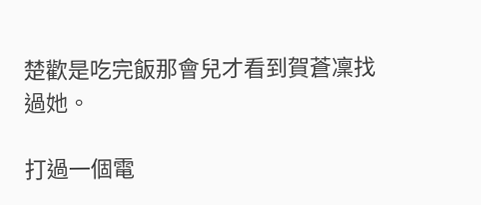楚歡是吃完飯那會兒才看到賀蒼凜找過她。

打過一個電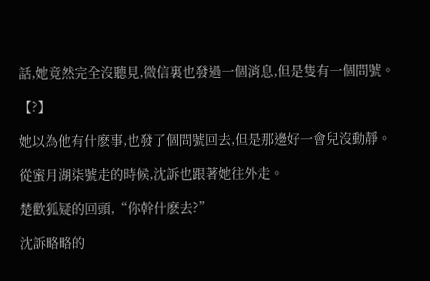話,她竟然完全沒聽見,微信裏也發過一個消息,但是隻有一個問號。

【?】

她以為他有什麽事,也發了個問號回去,但是那邊好一會兒沒動靜。

從蜜月湖柒號走的時候,沈訴也跟著她往外走。

楚歡狐疑的回頭,“你幹什麽去?”

沈訴略略的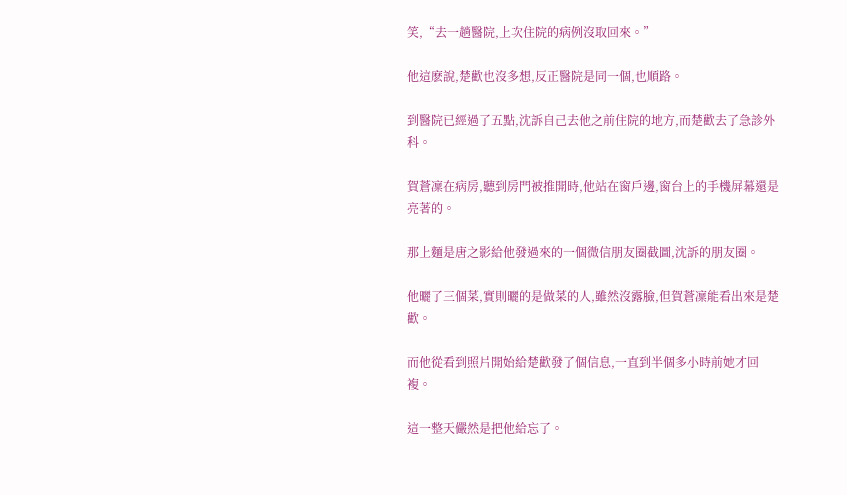笑,“去一趟醫院,上次住院的病例沒取回來。”

他這麽說,楚歡也沒多想,反正醫院是同一個,也順路。

到醫院已經過了五點,沈訴自己去他之前住院的地方,而楚歡去了急診外科。

賀蒼凜在病房,聽到房門被推開時,他站在窗戶邊,窗台上的手機屏幕還是亮著的。

那上麵是唐之影給他發過來的一個微信朋友圈截圖,沈訴的朋友圈。

他曬了三個菜,實則曬的是做菜的人,雖然沒露臉,但賀蒼凜能看出來是楚歡。

而他從看到照片開始給楚歡發了個信息,一直到半個多小時前她才回複。

這一整天儼然是把他給忘了。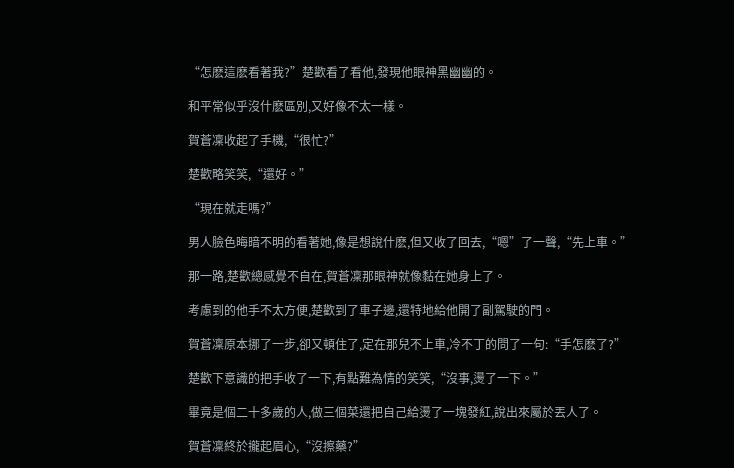“怎麽這麽看著我?”楚歡看了看他,發現他眼神黑幽幽的。

和平常似乎沒什麽區別,又好像不太一樣。

賀蒼凜收起了手機,“很忙?”

楚歡略笑笑,“還好。”

“現在就走嗎?”

男人臉色晦暗不明的看著她,像是想說什麽,但又收了回去,“嗯”了一聲,“先上車。”

那一路,楚歡總感覺不自在,賀蒼凜那眼神就像黏在她身上了。

考慮到的他手不太方便,楚歡到了車子邊,還特地給他開了副駕駛的門。

賀蒼凜原本挪了一步,卻又頓住了,定在那兒不上車,冷不丁的問了一句:“手怎麽了?”

楚歡下意識的把手收了一下,有點難為情的笑笑,“沒事,燙了一下。”

畢竟是個二十多歲的人,做三個菜還把自己給燙了一塊發紅,說出來屬於丟人了。

賀蒼凜終於攏起眉心,“沒擦藥?”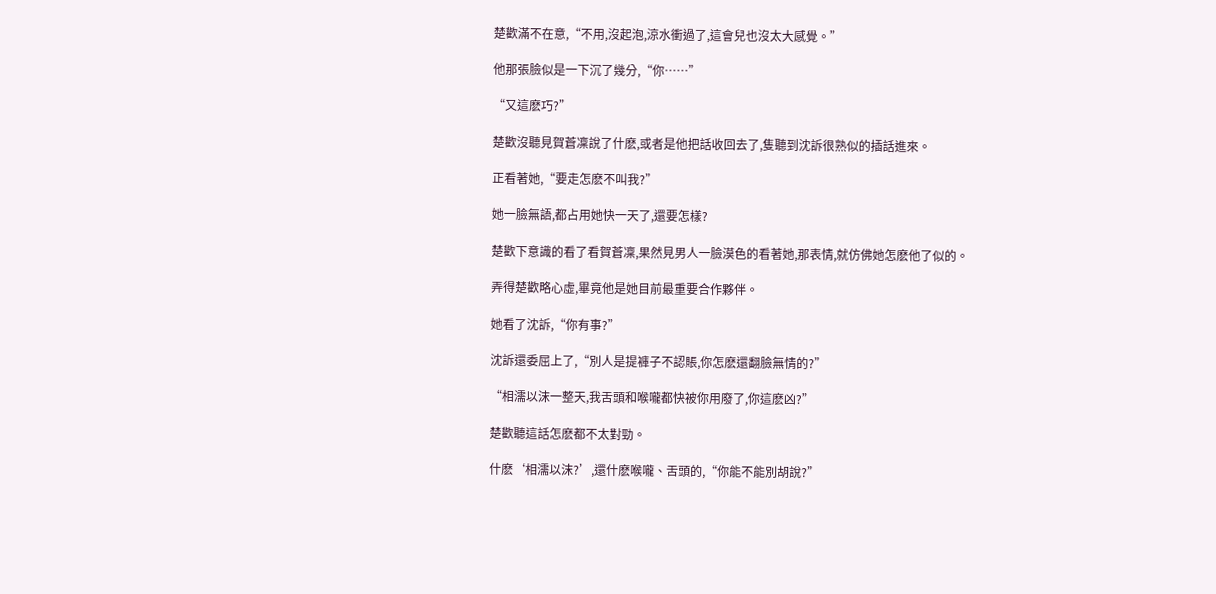楚歡滿不在意,“不用,沒起泡,涼水衝過了,這會兒也沒太大感覺。”

他那張臉似是一下沉了幾分,“你……”

“又這麽巧?”

楚歡沒聽見賀蒼凜說了什麽,或者是他把話收回去了,隻聽到沈訴很熟似的插話進來。

正看著她,“要走怎麽不叫我?”

她一臉無語,都占用她快一天了,還要怎樣?

楚歡下意識的看了看賀蒼凜,果然見男人一臉漠色的看著她,那表情,就仿佛她怎麽他了似的。

弄得楚歡略心虛,畢竟他是她目前最重要合作夥伴。

她看了沈訴,“你有事?”

沈訴還委屈上了,“別人是提褲子不認賬,你怎麽還翻臉無情的?”

“相濡以沫一整天,我舌頭和喉嚨都快被你用廢了,你這麽凶?”

楚歡聽這話怎麽都不太對勁。

什麽‘相濡以沫?’,還什麽喉嚨、舌頭的,“你能不能別胡說?”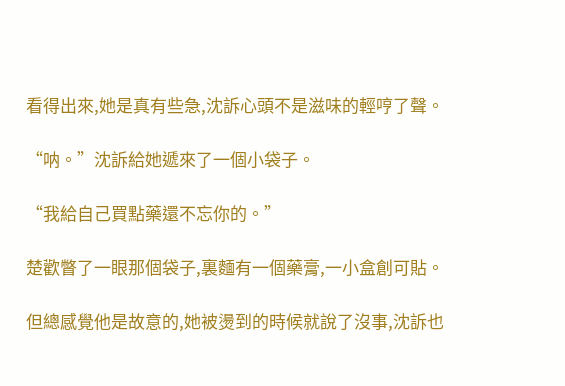看得出來,她是真有些急,沈訴心頭不是滋味的輕哼了聲。

“呐。”沈訴給她遞來了一個小袋子。

“我給自己買點藥還不忘你的。”

楚歡瞥了一眼那個袋子,裏麵有一個藥膏,一小盒創可貼。

但總感覺他是故意的,她被燙到的時候就說了沒事,沈訴也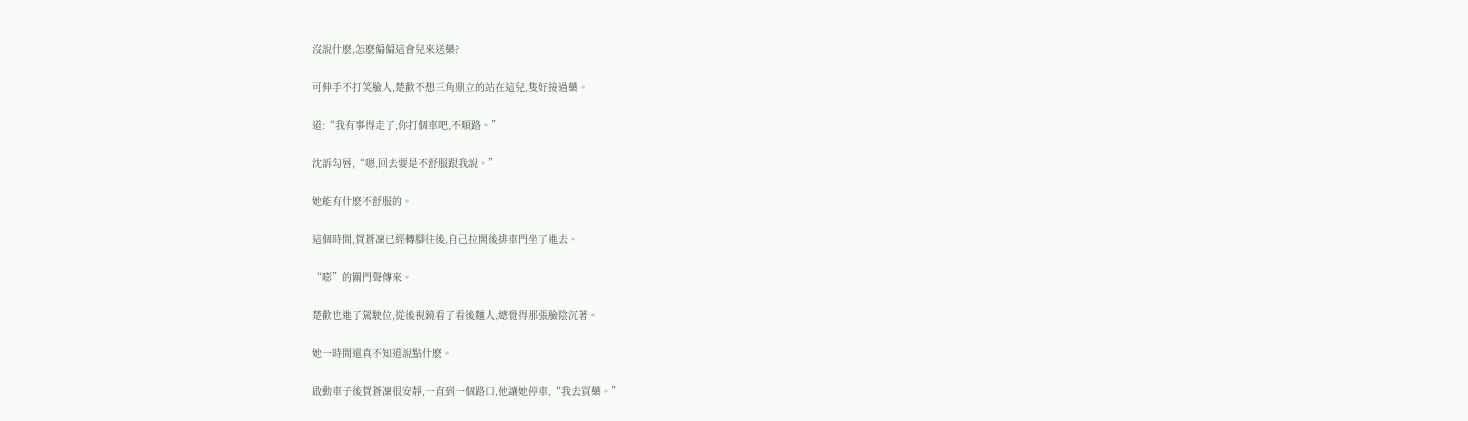沒說什麽,怎麽偏偏這會兒來送藥?

可伸手不打笑臉人,楚歡不想三角鼎立的站在這兒,隻好接過藥。

道:“我有事得走了,你打個車吧,不順路。”

沈訴勾唇,“嗯,回去要是不舒服跟我說。”

她能有什麽不舒服的。

這個時間,賀蒼凜已經轉腳往後,自己拉開後排車門坐了進去。

“嘭”的關門聲傳來。

楚歡也進了駕駛位,從後視鏡看了看後麵人,總覺得那張臉陰沉著。

她一時間還真不知道說點什麽。

啟動車子後賀蒼凜很安靜,一直到一個路口,他讓她停車,“我去買藥。”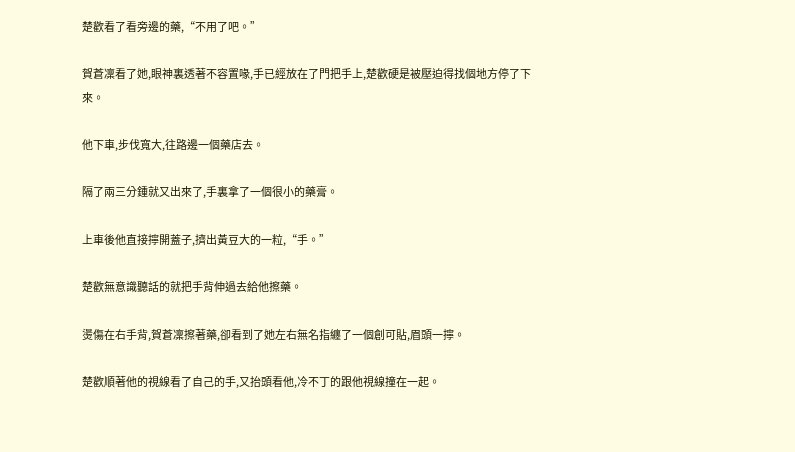楚歡看了看旁邊的藥,“不用了吧。”

賀蒼凜看了她,眼神裏透著不容置喙,手已經放在了門把手上,楚歡硬是被壓迫得找個地方停了下來。

他下車,步伐寬大,往路邊一個藥店去。

隔了兩三分鍾就又出來了,手裏拿了一個很小的藥膏。

上車後他直接擰開蓋子,擠出黃豆大的一粒,“手。”

楚歡無意識聽話的就把手背伸過去給他擦藥。

燙傷在右手背,賀蒼凜擦著藥,卻看到了她左右無名指纏了一個創可貼,眉頭一擰。

楚歡順著他的視線看了自己的手,又抬頭看他,冷不丁的跟他視線撞在一起。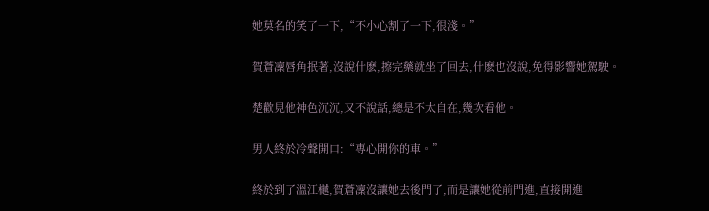她莫名的笑了一下,“不小心割了一下,很淺。”

賀蒼凜唇角抿著,沒說什麽,擦完藥就坐了回去,什麽也沒說,免得影響她駕駛。

楚歡見他神色沉沉,又不說話,總是不太自在,幾次看他。

男人終於冷聲開口:“專心開你的車。”

終於到了溫江樾,賀蒼凜沒讓她去後門了,而是讓她從前門進,直接開進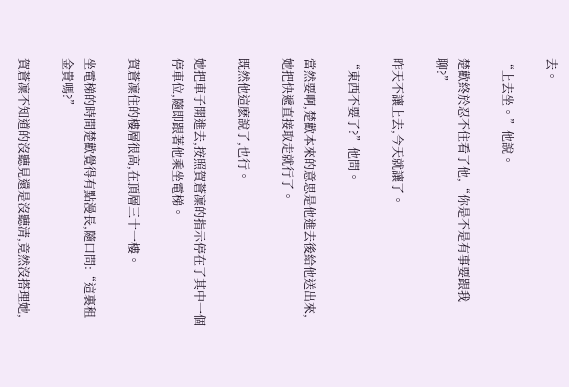去。

“上去坐。”他說。

楚歡終於忍不住看了他,“你是不是有事要跟我聊?”

昨天不讓上去,今天就讓了。

“東西不要了?”他問。

當然要啊,楚歡本來的意思是他進去後給他送出來,她把快遞直接取走就行了。

既然他這麽說了,也行。

她把車子開進去,按照賀蒼凜的指示停在了其中一個停車位,隨即跟著他乘坐電梯。

賀蒼凜住的樓層很高,在頂層三十一樓。

坐電梯的時間楚歡覺得有點漫長,隨口問:“這裏租金貴嗎?”

賀蒼凜不知道的沒聽見還是沒聽清,竟然沒搭理她,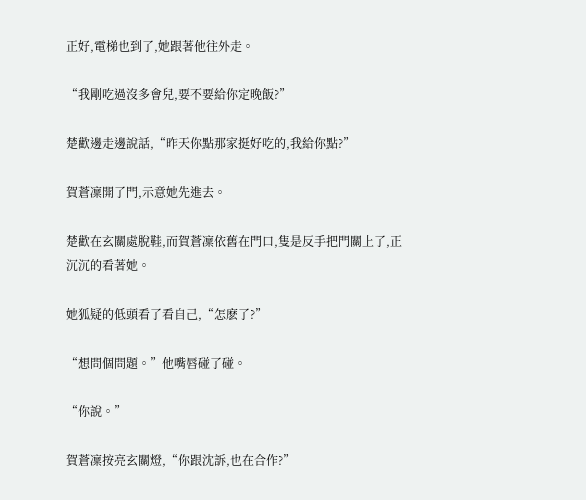正好,電梯也到了,她跟著他往外走。

“我剛吃過沒多會兒,要不要給你定晚飯?”

楚歡邊走邊說話,“昨天你點那家挺好吃的,我給你點?”

賀蒼凜開了門,示意她先進去。

楚歡在玄關處脫鞋,而賀蒼凜依舊在門口,隻是反手把門關上了,正沉沉的看著她。

她狐疑的低頭看了看自己,“怎麽了?”

“想問個問題。”他嘴唇碰了碰。

“你說。”

賀蒼凜按亮玄關燈,“你跟沈訴,也在合作?”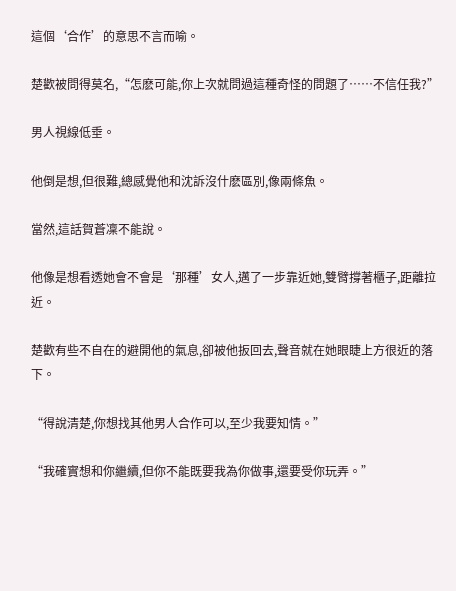這個‘合作’的意思不言而喻。

楚歡被問得莫名,“怎麽可能,你上次就問過這種奇怪的問題了……不信任我?”

男人視線低垂。

他倒是想,但很難,總感覺他和沈訴沒什麽區別,像兩條魚。

當然,這話賀蒼凜不能說。

他像是想看透她會不會是‘那種’女人,邁了一步靠近她,雙臂撐著櫃子,距離拉近。

楚歡有些不自在的避開他的氣息,卻被他扳回去,聲音就在她眼睫上方很近的落下。

“得說清楚,你想找其他男人合作可以,至少我要知情。”

“我確實想和你繼續,但你不能既要我為你做事,還要受你玩弄。”